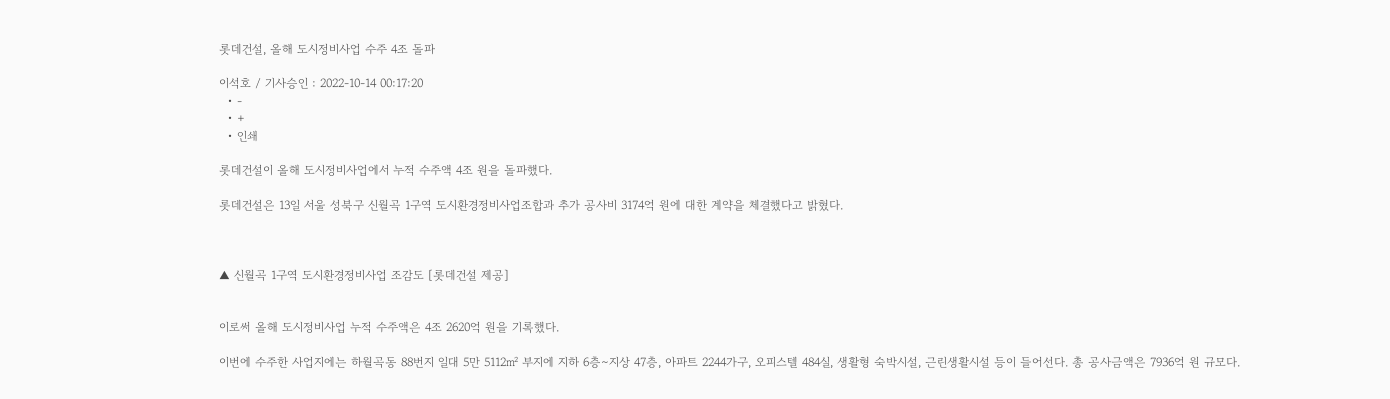롯데건설, 올해 도시정비사업 수주 4조 돌파

이석호 / 기사승인 : 2022-10-14 00:17:20
  • -
  • +
  • 인쇄

롯데건설이 올해 도시정비사업에서 누적 수주액 4조 원을 돌파했다.

롯데건설은 13일 서울 성북구 신월곡 1구역 도시환경정비사업조합과 추가 공사비 3174억 원에 대한 계약을 체결했다고 밝혔다.



▲ 신월곡 1구역 도시환경정비사업 조감도 [롯데건설 제공]


이로써 올해 도시정비사업 누적 수주액은 4조 2620억 원을 기록했다.

이번에 수주한 사업지에는 하월곡동 88번지 일대 5만 5112㎡ 부지에 지하 6층∼지상 47층, 아파트 2244가구, 오피스텔 484실, 생활형 숙박시설, 근린생활시설 등이 들어선다. 총 공사금액은 7936억 원 규모다.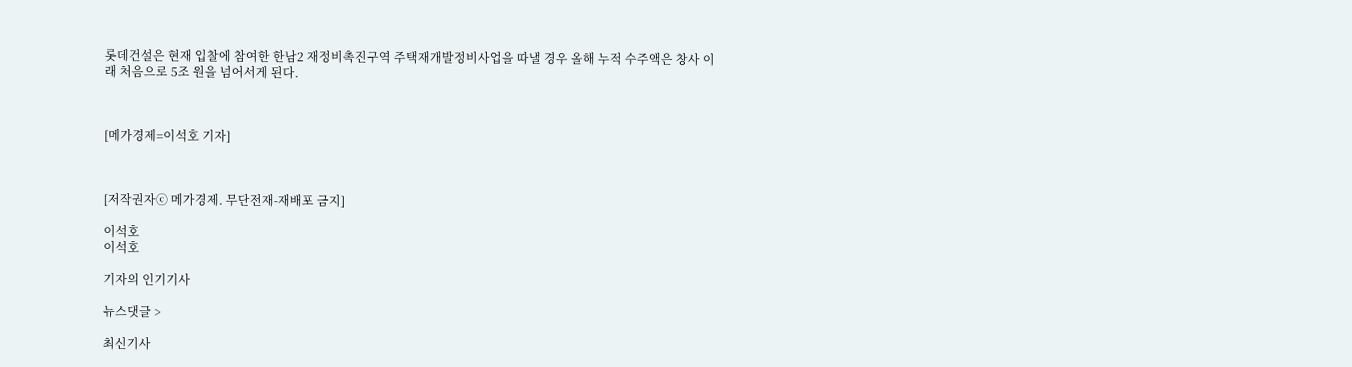롯데건설은 현재 입찰에 참여한 한남2 재정비촉진구역 주택재개발정비사업을 따낼 경우 올해 누적 수주액은 창사 이래 처음으로 5조 원을 넘어서게 된다.



[메가경제=이석호 기자]



[저작권자ⓒ 메가경제. 무단전재-재배포 금지]

이석호
이석호

기자의 인기기사

뉴스댓글 >

최신기사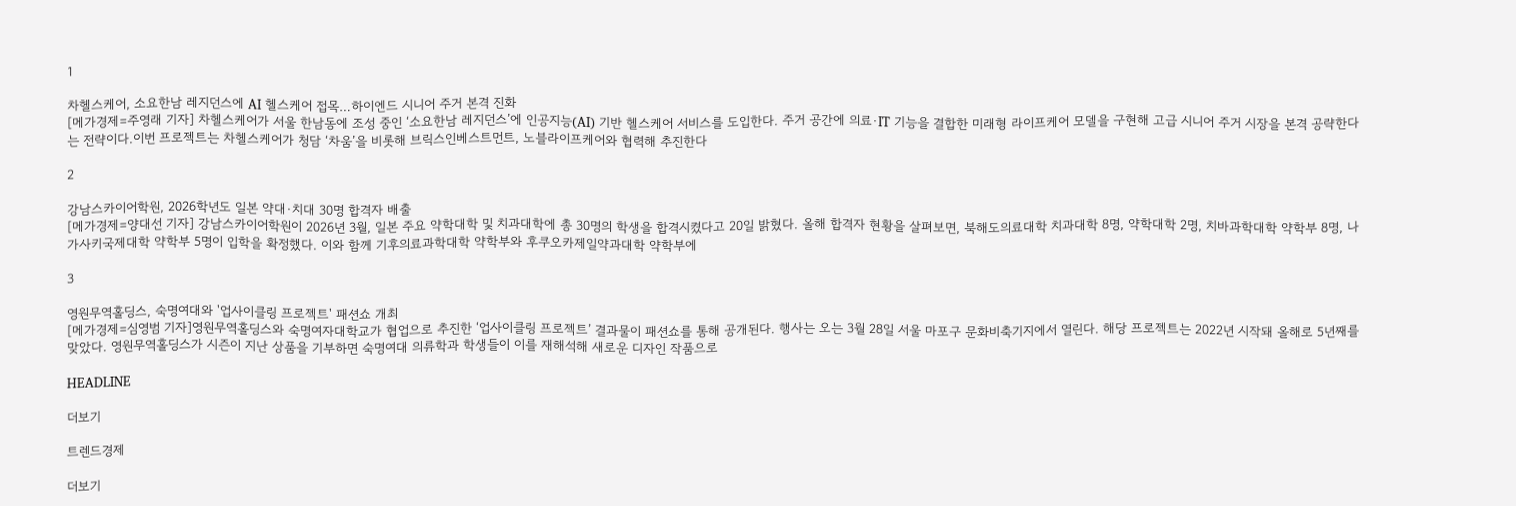1

차헬스케어, 소요한남 레지던스에 AI 헬스케어 접목…하이엔드 시니어 주거 본격 진화
[메가경제=주영래 기자] 차헬스케어가 서울 한남동에 조성 중인 ‘소요한남 레지던스’에 인공지능(AI) 기반 헬스케어 서비스를 도입한다. 주거 공간에 의료·IT 기능을 결합한 미래형 라이프케어 모델을 구현해 고급 시니어 주거 시장을 본격 공략한다는 전략이다.이번 프로젝트는 차헬스케어가 청담 ‘차움’을 비롯해 브릭스인베스트먼트, 노블라이프케어와 협력해 추진한다

2

강남스카이어학원, 2026학년도 일본 약대·치대 30명 합격자 배출
[메가경제=양대선 기자] 강남스카이어학원이 2026년 3월, 일본 주요 약학대학 및 치과대학에 총 30명의 학생을 합격시켰다고 20일 밝혔다. 올해 합격자 현황을 살펴보면, 북해도의료대학 치과대학 8명, 약학대학 2명, 치바과학대학 약학부 8명, 나가사키국제대학 약학부 5명이 입학을 확정했다. 이와 함께 기후의료과학대학 약학부와 후쿠오카제일약과대학 약학부에

3

영원무역홀딩스, 숙명여대와 '업사이클링 프로젝트' 패션쇼 개최
[메가경제=심영범 기자]영원무역홀딩스와 숙명여자대학교가 협업으로 추진한 ‘업사이클링 프로젝트’ 결과물이 패션쇼를 통해 공개된다. 행사는 오는 3월 28일 서울 마포구 문화비축기지에서 열린다. 해당 프로젝트는 2022년 시작돼 올해로 5년째를 맞았다. 영원무역홀딩스가 시즌이 지난 상품을 기부하면 숙명여대 의류학과 학생들이 이를 재해석해 새로운 디자인 작품으로

HEADLINE

더보기

트렌드경제

더보기